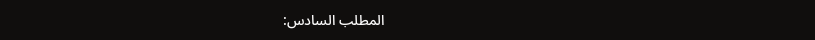المطلب السادس: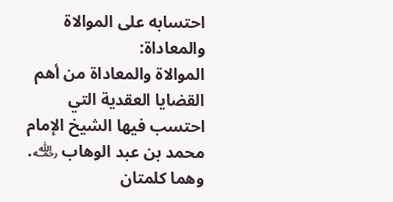احتسابه على الموالاة والمعاداة:
الموالاة والمعاداة من أهم القضايا العقدية التي احتسب فيها الشيخ الإمام محمد بن عبد الوهاب ﵀.
وهما كلمتان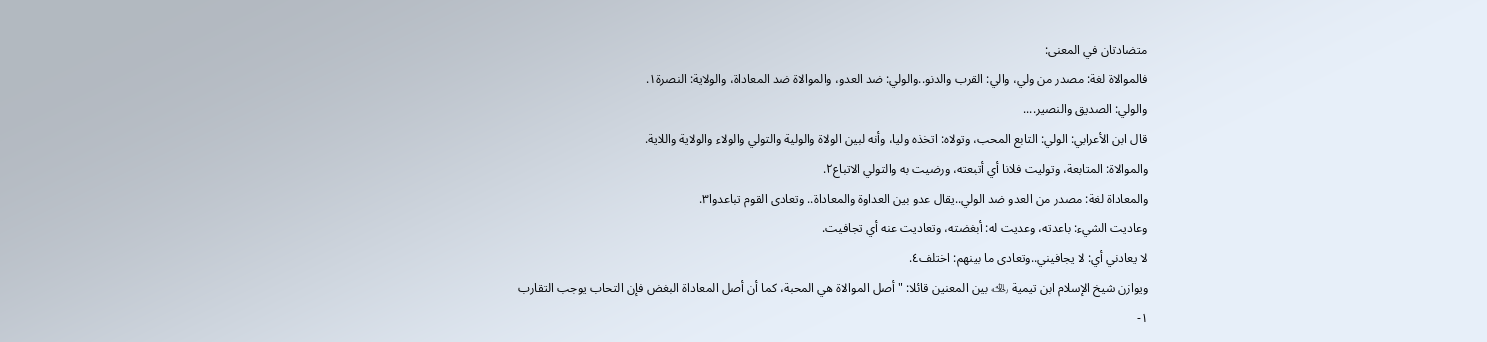متضادتان في المعنى:
فالموالاة لغة: مصدر من ولي، والي: القرب والدنو..والولي: ضد العدو، والموالاة ضد المعاداة، والولاية: النصرة١.
والولي: الصديق والنصير....
قال ابن الأعرابي: الولي: التابع المحب، وتولاه: اتخذه وليا، وأنه لبين الولاة والولية والتولي والولاء والولاية واللاية.
والموالاة: المتابعة، وتوليت فلانا أي أتبعته، ورضيت به والتولي الاتباع٢.
والمعاداة لغة: مصدر من العدو ضد الولي..يقال عدو بين العداوة والمعاداة.. وتعادى القوم تباعدوا٣.
وعاديت الشيء: باعدته، وعديت له: أبغضته، وتعاديت عنه أي تجافيت.
لا يعادني أي: لا يجافيني..وتعادى ما بينهم: اختلف٤.
ويوازن شيخ الإسلام ابن تيمية ﵀ بين المعنين قائلا: " أصل الموالاة هي المحبة، كما أن أصل المعاداة البغض فإن التحاب يوجب التقارب
١-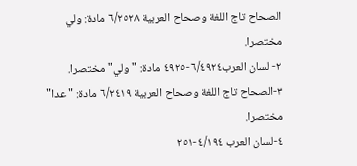الصحاح تاج اللغة وصحاح العربية ٦/٢٥٢٨ مادة: ولي مختصرا.
٢- لسان العرب٦/٤٩٢٤-٤٩٢٥ مادة: "ولي" مختصرا.
٣-الصحاح تاج اللغة وصحاح العربية ٦/٢٤١٩ مادة: " عدا" مختصرا.
٤-لسان العرب ٤/١٩٤-٢٥١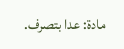مادة: عدا بتصرف.